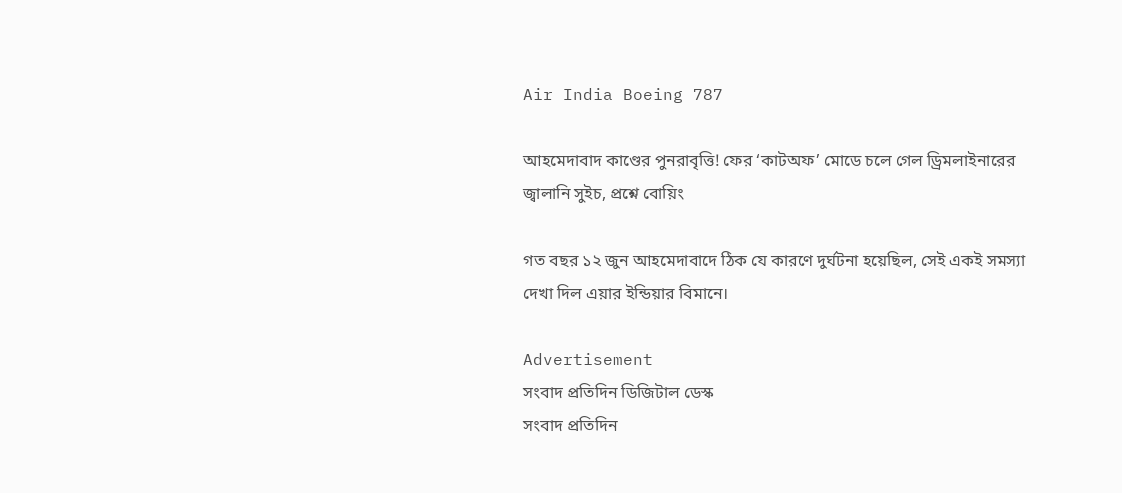Air India Boeing 787

আহমেদাবাদ কাণ্ডের পুনরাবৃত্তি! ফের ‘কাটঅফ’ মোডে চলে গেল ড্রিমলাইনারের জ্বালানি সুইচ, প্রশ্নে বোয়িং

গত বছর ১২ জুন আহমেদাবাদে ঠিক যে কারণে দুর্ঘটনা হয়েছিল, সেই একই সমস্যা দেখা দিল এয়ার ইন্ডিয়ার বিমানে।

Advertisement
সংবাদ প্রতিদিন ডিজিটাল ডেস্ক
সংবাদ প্রতিদিন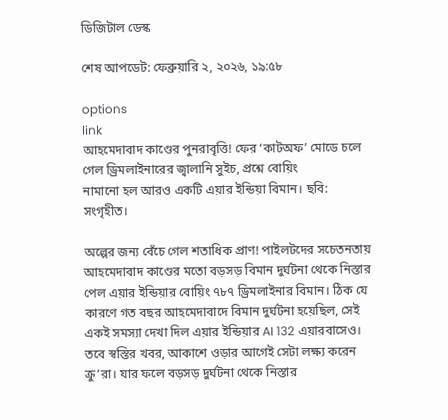ডিজিটাল ডেস্ক

শেষ আপডেট: ফেব্রুয়ারি ২, ২০২৬, ১৯:৫৮

options
link
আহমেদাবাদ কাণ্ডের পুনরাবৃত্তি! ফের ‘কাটঅফ’ মোডে চলে গেল ড্রিমলাইনারের জ্বালানি সুইচ, প্রশ্নে বোয়িং
নামানো হল আরও একটি এয়ার ইন্ডিয়া বিমান। ছবি: সংগৃহীত।

অল্পের জন্য বেঁচে গেল শতাধিক প্রাণ! পাইলটদের সচেতনতায় আহমেদাবাদ কাণ্ডের মতো বড়সড় বিমান দুর্ঘটনা থেকে নিস্তার পেল এয়ার ইন্ডিয়ার বোয়িং ৭৮৭ ড্রিমলাইনার বিমান। ঠিক যে কারণে গত বছর আহমেদাবাদে বিমান দুর্ঘটনা হয়েছিল, সেই একই সমস্যা দেখা দিল এয়ার ইন্ডিয়ার AI 132 এয়ারবাসেও। তবে স্বস্তির খবর, আকাশে ওড়ার আগেই সেটা লক্ষ্য করেন ক্রু’রা। যার ফলে বড়সড় দুর্ঘটনা থেকে নিস্তার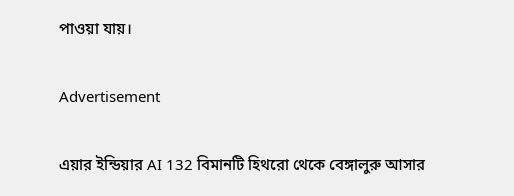পাওয়া যায়।

Advertisement

এয়ার ইন্ডিয়ার AI 132 বিমানটি হিথরো থেকে বেঙ্গালুরু আসার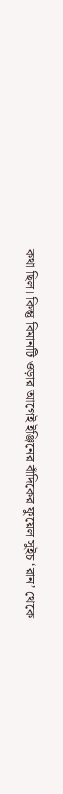কথা ছিল। কিন্তু বিমানটি ওড়ার আগেই ইঞ্জিনের বাঁদিকের ফুয়েল সুইচ ‘রান’ থেকে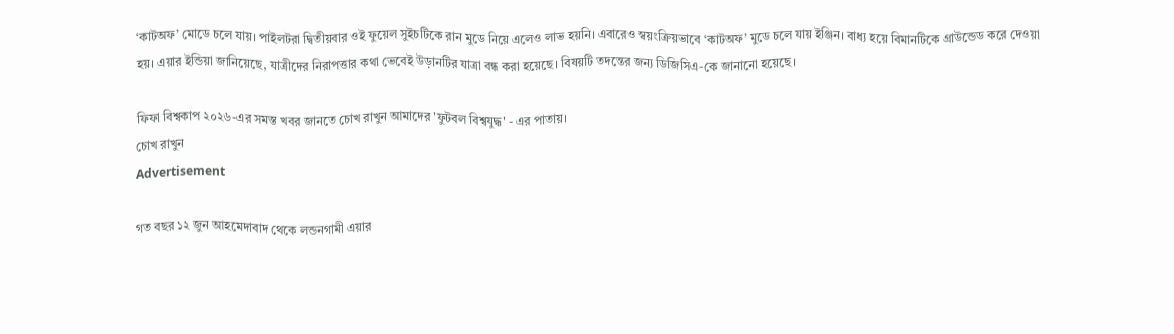‘কাটঅফ’ মোডে চলে যায়। পাইলটরা দ্বিতীয়বার ওই ফুয়েল সুইচটিকে রান মুডে নিয়ে এলেও লাভ হয়নি। এবারেও স্বয়ংক্রিয়ভাবে ‘কাটঅফ’ মুডে চলে যায় ইঞ্জিন। বাধ্য হয়ে বিমানটিকে গ্রাউন্ডেড করে দেওয়া হয়। এয়ার ইন্ডিয়া জানিয়েছে, যাত্রীদের নিরাপত্তার কথা ভেবেই উড়ানটির যাত্রা বন্ধ করা হয়েছে। বিষয়টি তদন্তের জন্য ডিজিসিএ-কে জানানো হয়েছে।

ফিফা বিশ্বকাপ ২০২৬-এর সমস্ত খবর জানতে চোখ রাখুন আমাদের 'ফুটবল বিশ্বযুদ্ধ' - এর পাতায়।
চোখ রাখুন
Advertisement

গত বছর ১২ জুন আহমেদাবাদ থেকে লন্ডনগামী এয়ার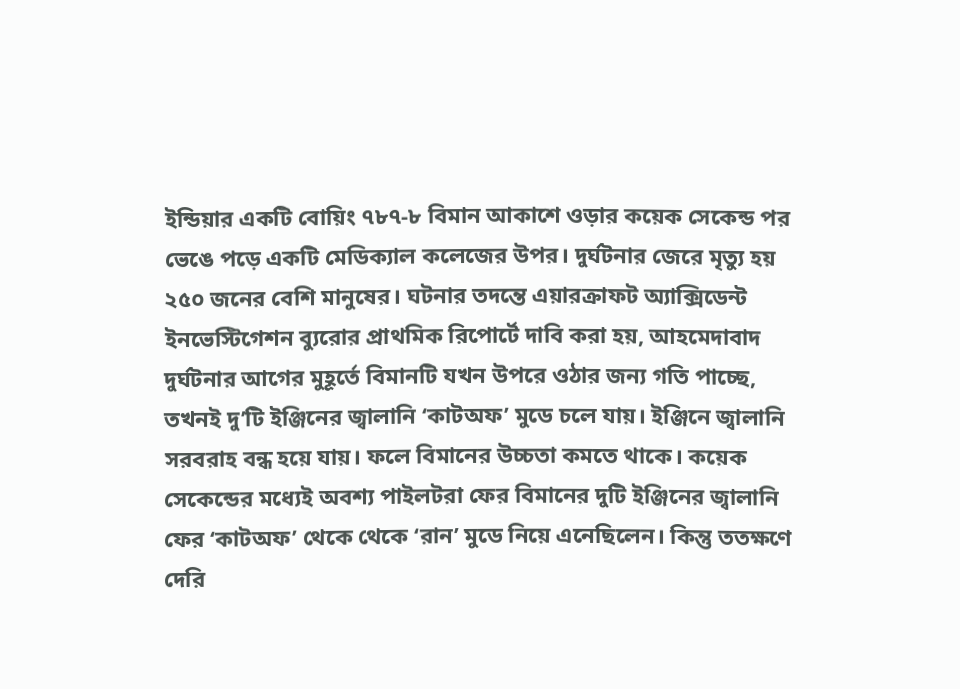ইন্ডিয়ার একটি বোয়িং ৭৮৭-৮ বিমান আকাশে ওড়ার কয়েক সেকেন্ড পর ভেঙে পড়ে একটি মেডিক্যাল কলেজের উপর। দুর্ঘটনার জেরে মৃত্যু হয় ২৫০ জনের বেশি মানুষের। ঘটনার তদন্তে এয়ারক্রাফট অ্যাক্সিডেন্ট ইনভেস্টিগেশন ব্যুরোর প্রাথমিক রিপোর্টে দাবি করা হয়, আহমেদাবাদ দুর্ঘটনার আগের মুহূর্তে বিমানটি যখন উপরে ওঠার জন্য গতি পাচ্ছে, তখনই দু’টি ইঞ্জিনের জ্বালানি ‘কাটঅফ’ মুডে চলে যায়। ইঞ্জিনে জ্বালানি সরবরাহ বন্ধ হয়ে যায়। ফলে বিমানের উচ্চতা কমতে থাকে। কয়েক সেকেন্ডের মধ্যেই অবশ্য পাইলটরা ফের বিমানের দুটি ইঞ্জিনের জ্বালানি ফের ‘কাটঅফ’ থেকে থেকে ‘রান’ মুডে নিয়ে এনেছিলেন। কিন্তু ততক্ষণে দেরি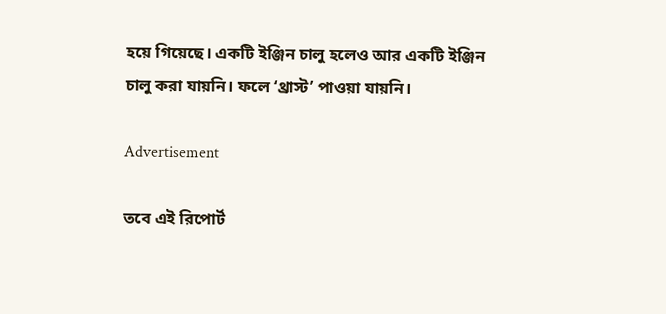হয়ে গিয়েছে। একটি ইঞ্জিন চালু হলেও আর একটি ইঞ্জিন চালু করা যায়নি। ফলে ‘থ্রাস্ট’ পাওয়া যায়নি।

Advertisement

তবে এই রিপোর্ট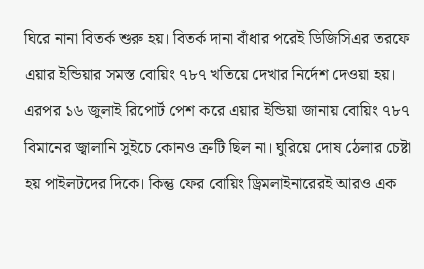ঘিরে নানা বিতর্ক শুরু হয়। বিতর্ক দানা বাঁধার পরেই ডিজিসিএর তরফে এয়ার ইন্ডিয়ার সমস্ত বোয়িং ৭৮৭ খতিয়ে দেখার নির্দেশ দেওয়া হয়। এরপর ১৬ জুলাই রিপোর্ট পেশ করে এয়ার ইন্ডিয়া জানায় বোয়িং ৭৮৭ বিমানের জ্বালানি সুইচে কোনও ত্রুটি ছিল না। ঘুরিয়ে দোষ ঠেলার চেষ্টা হয় পাইলটদের দিকে। কিন্তু ফের বোয়িং ড্রিমলাইনারেরই আরও এক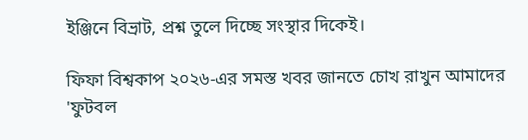ইঞ্জিনে বিভ্রাট, প্রশ্ন তুলে দিচ্ছে সংস্থার দিকেই।

ফিফা বিশ্বকাপ ২০২৬-এর সমস্ত খবর জানতে চোখ রাখুন আমাদের 'ফুটবল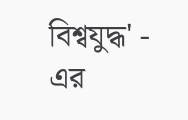বিশ্বযুদ্ধ' - এর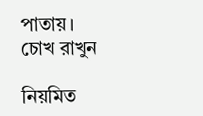পাতায়।
চোখ রাখুন

নিয়মিত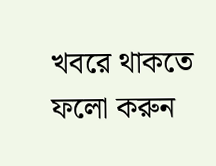খবরে থাকতে ফলো করুন